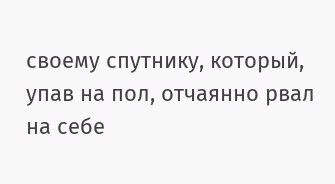своему спутнику, который, упав на пол, отчаянно рвал на себе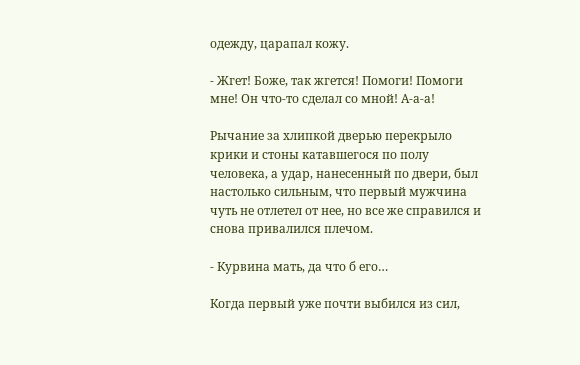одежду, царапал кожу.

- Жгет! Боже, так жгется! Помоги! Помоги мне! Он что-то сделал со мной! А-а-а!

Рычание за хлипкой дверью перекрыло крики и стоны катавшегося по полу человека, а удар, нанесенный по двери, был настолько сильным, что первый мужчина чуть не отлетел от нее, но все же справился и снова привалился плечом.

- Курвина мать, да что б его…

Когда первый уже почти выбился из сил,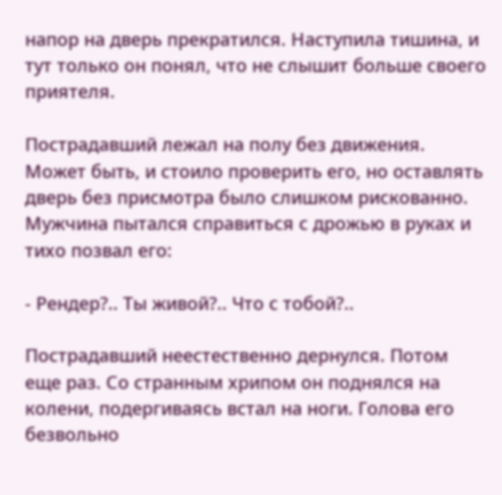напор на дверь прекратился. Наступила тишина, и тут только он понял, что не слышит больше своего приятеля.

Пострадавший лежал на полу без движения. Может быть, и стоило проверить его, но оставлять дверь без присмотра было слишком рискованно. Мужчина пытался справиться с дрожью в руках и тихо позвал его:

- Рендер?.. Ты живой?.. Что с тобой?..

Пострадавший неестественно дернулся. Потом еще раз. Со странным хрипом он поднялся на колени, подергиваясь встал на ноги. Голова его безвольно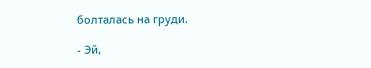болталась на груди.

- Эй,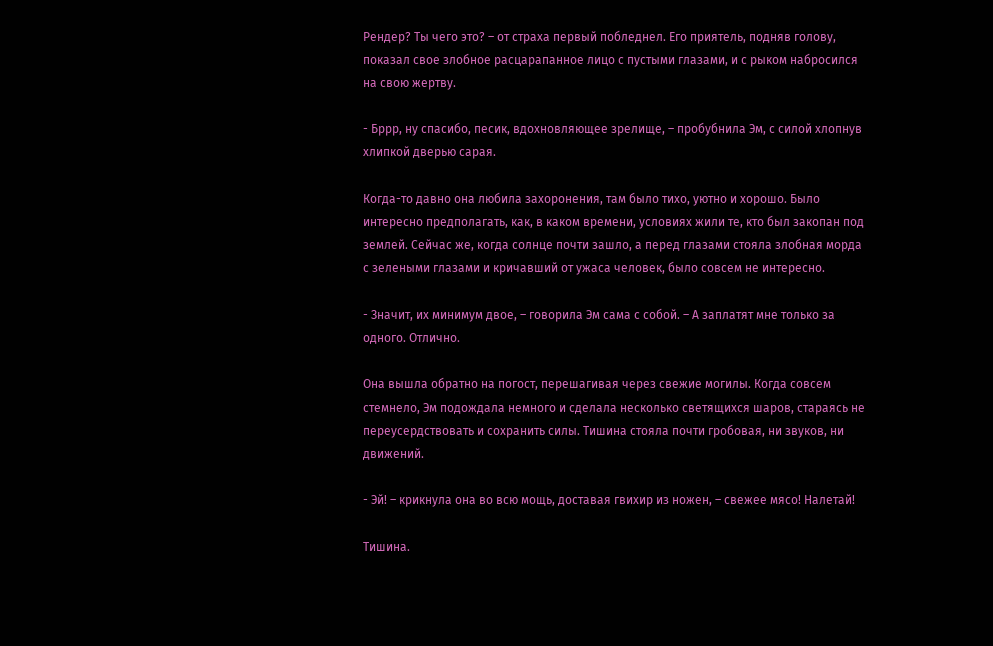Рендер? Ты чего это? – от страха первый побледнел. Его приятель, подняв голову, показал свое злобное расцарапанное лицо с пустыми глазами, и с рыком набросился на свою жертву.

- Бррр, ну спасибо, песик, вдохновляющее зрелище, – пробубнила Эм, с силой хлопнув хлипкой дверью сарая.

Когда-то давно она любила захоронения, там было тихо, уютно и хорошо. Было интересно предполагать, как, в каком времени, условиях жили те, кто был закопан под землей. Сейчас же, когда солнце почти зашло, а перед глазами стояла злобная морда с зелеными глазами и кричавший от ужаса человек, было совсем не интересно.

- Значит, их минимум двое, – говорила Эм сама с собой. – А заплатят мне только за одного. Отлично.

Она вышла обратно на погост, перешагивая через свежие могилы. Когда совсем стемнело, Эм подождала немного и сделала несколько светящихся шаров, стараясь не переусердствовать и сохранить силы. Тишина стояла почти гробовая, ни звуков, ни движений.

- Эй! – крикнула она во всю мощь, доставая гвихир из ножен, – свежее мясо! Налетай!

Тишина.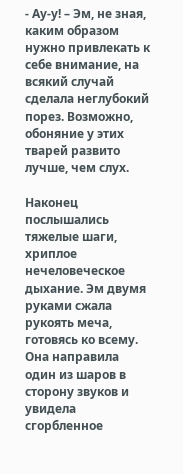- Ау-у! – Эм, не зная, каким образом нужно привлекать к себе внимание, на всякий случай сделала неглубокий порез. Возможно, обоняние у этих тварей развито лучше, чем слух.

Наконец послышались тяжелые шаги, хриплое нечеловеческое дыхание. Эм двумя руками сжала рукоять меча, готовясь ко всему. Она направила один из шаров в сторону звуков и увидела сгорбленное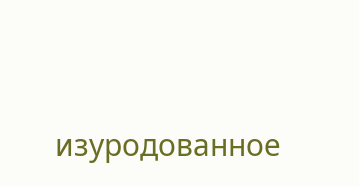изуродованное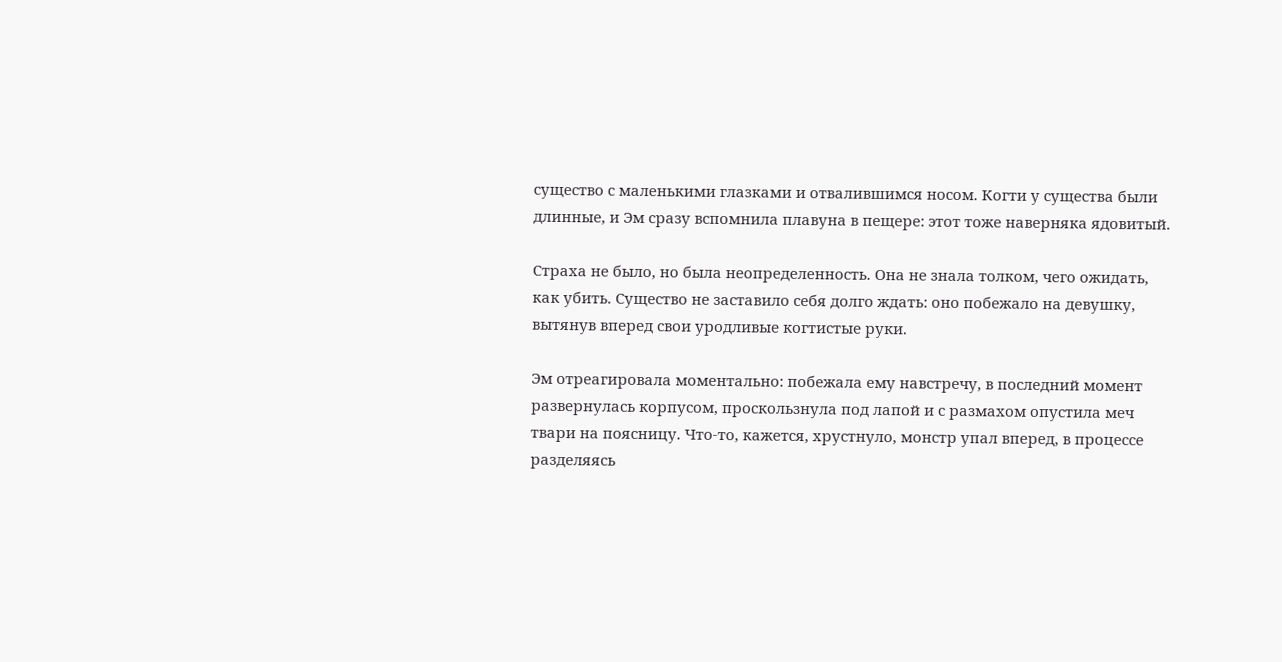существо с маленькими глазками и отвалившимся носом. Когти у существа были длинные, и Эм сразу вспомнила плавуна в пещере: этот тоже наверняка ядовитый.

Страха не было, но была неопределенность. Она не знала толком, чего ожидать, как убить. Существо не заставило себя долго ждать: оно побежало на девушку, вытянув вперед свои уродливые когтистые руки.

Эм отреагировала моментально: побежала ему навстречу, в последний момент развернулась корпусом, проскользнула под лапой и с размахом опустила меч твари на поясницу. Что-то, кажется, хрустнуло, монстр упал вперед, в процессе разделяясь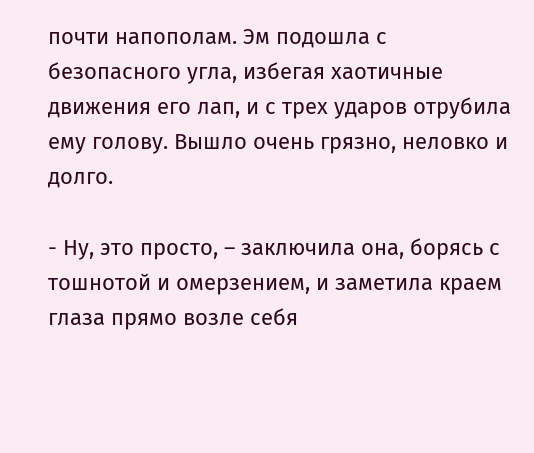почти напополам. Эм подошла с безопасного угла, избегая хаотичные движения его лап, и с трех ударов отрубила ему голову. Вышло очень грязно, неловко и долго.

- Ну, это просто, – заключила она, борясь с тошнотой и омерзением, и заметила краем глаза прямо возле себя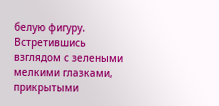белую фигуру. Встретившись взглядом с зелеными мелкими глазками, прикрытыми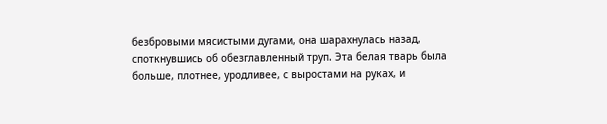безбровыми мясистыми дугами, она шарахнулась назад, споткнувшись об обезглавленный труп. Эта белая тварь была больше, плотнее, уродливее, с выростами на руках, и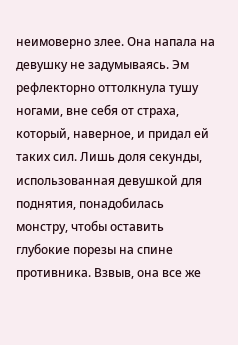неимоверно злее. Она напала на девушку не задумываясь. Эм рефлекторно оттолкнула тушу ногами, вне себя от страха, который, наверное, и придал ей таких сил. Лишь доля секунды, использованная девушкой для поднятия, понадобилась монстру, чтобы оставить глубокие порезы на спине противника. Взвыв, она все же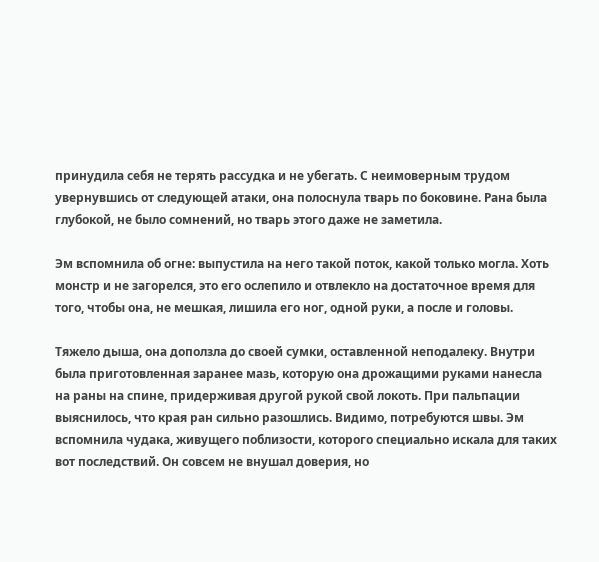принудила себя не терять рассудка и не убегать. С неимоверным трудом увернувшись от следующей атаки, она полоснула тварь по боковине. Рана была глубокой, не было сомнений, но тварь этого даже не заметила.

Эм вспомнила об огне: выпустила на него такой поток, какой только могла. Хоть монстр и не загорелся, это его ослепило и отвлекло на достаточное время для того, чтобы она, не мешкая, лишила его ног, одной руки, а после и головы.

Тяжело дыша, она доползла до своей сумки, оставленной неподалеку. Внутри была приготовленная заранее мазь, которую она дрожащими руками нанесла на раны на спине, придерживая другой рукой свой локоть. При пальпации выяснилось, что края ран сильно разошлись. Видимо, потребуются швы. Эм вспомнила чудака, живущего поблизости, которого специально искала для таких вот последствий. Он совсем не внушал доверия, но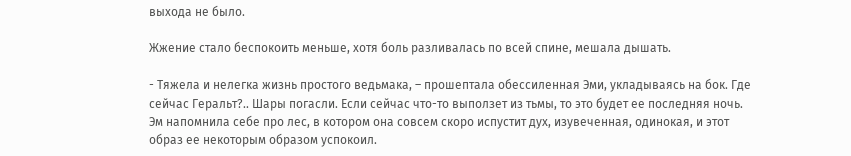выхода не было.

Жжение стало беспокоить меньше, хотя боль разливалась по всей спине, мешала дышать.

- Тяжела и нелегка жизнь простого ведьмака, – прошептала обессиленная Эми, укладываясь на бок. Где сейчас Геральт?.. Шары погасли. Если сейчас что-то выползет из тьмы, то это будет ее последняя ночь. Эм напомнила себе про лес, в котором она совсем скоро испустит дух, изувеченная, одинокая, и этот образ ее некоторым образом успокоил.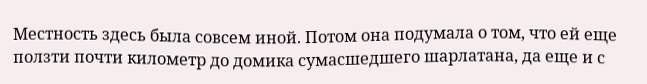Местность здесь была совсем иной. Потом она подумала о том, что ей еще ползти почти километр до домика сумасшедшего шарлатана, да еще и с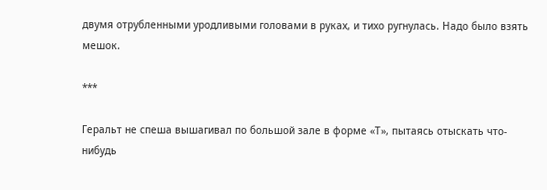двумя отрубленными уродливыми головами в руках, и тихо ругнулась. Надо было взять мешок.

***

Геральт не спеша вышагивал по большой зале в форме «Т», пытаясь отыскать что-нибудь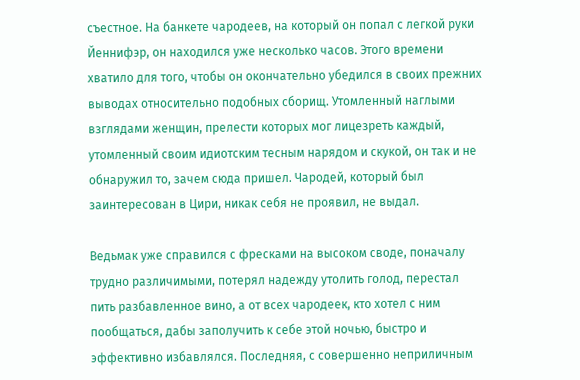съестное. На банкете чародеев, на который он попал с легкой руки Йеннифэр, он находился уже несколько часов. Этого времени хватило для того, чтобы он окончательно убедился в своих прежних выводах относительно подобных сборищ. Утомленный наглыми взглядами женщин, прелести которых мог лицезреть каждый, утомленный своим идиотским тесным нарядом и скукой, он так и не обнаружил то, зачем сюда пришел. Чародей, который был заинтересован в Цири, никак себя не проявил, не выдал.

Ведьмак уже справился с фресками на высоком своде, поначалу трудно различимыми, потерял надежду утолить голод, перестал пить разбавленное вино, а от всех чародеек, кто хотел с ним пообщаться, дабы заполучить к себе этой ночью, быстро и эффективно избавлялся. Последняя, с совершенно неприличным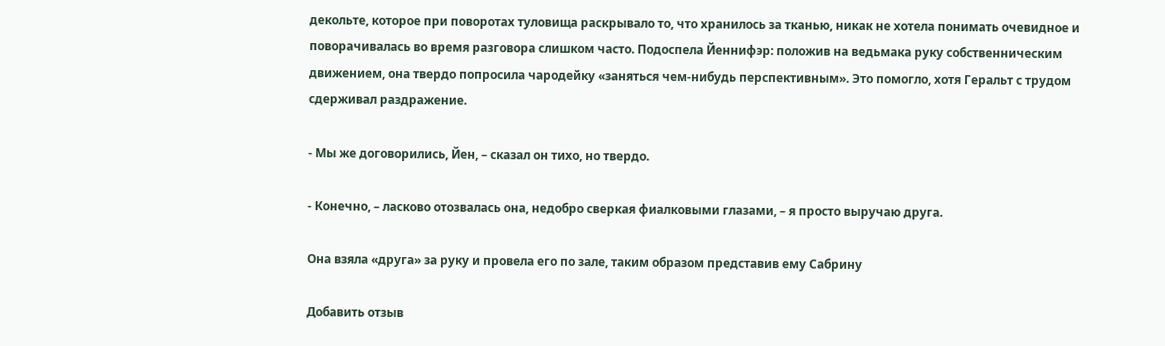декольте, которое при поворотах туловища раскрывало то, что хранилось за тканью, никак не хотела понимать очевидное и поворачивалась во время разговора слишком часто. Подоспела Йеннифэр: положив на ведьмака руку собственническим движением, она твердо попросила чародейку «заняться чем-нибудь перспективным». Это помогло, хотя Геральт с трудом сдерживал раздражение.

- Мы же договорились, Йен, – сказал он тихо, но твердо.

- Конечно, – ласково отозвалась она, недобро сверкая фиалковыми глазами, – я просто выручаю друга.

Она взяла «друга» за руку и провела его по зале, таким образом представив ему Сабрину

Добавить отзыв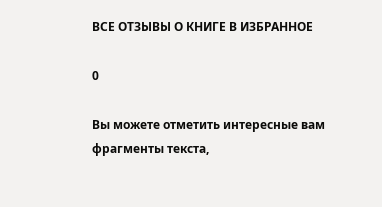ВСЕ ОТЗЫВЫ О КНИГЕ В ИЗБРАННОЕ

0

Вы можете отметить интересные вам фрагменты текста,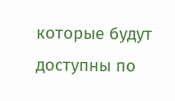которые будут доступны по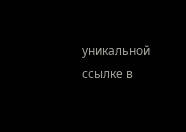уникальной ссылке в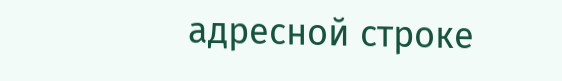адресной строке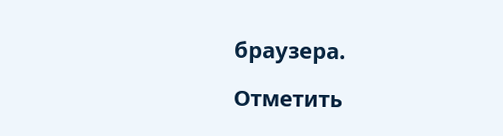браузера.

Отметить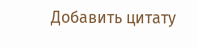Добавить цитату